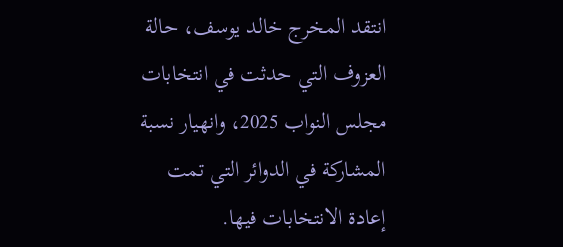انتقد المخرج خالد يوسف، حالة العزوف التي حدثت في انتخابات مجلس النواب 2025، وانهيار نسبة المشاركة في الدوائر التي تمت إعادة الانتخابات فيها.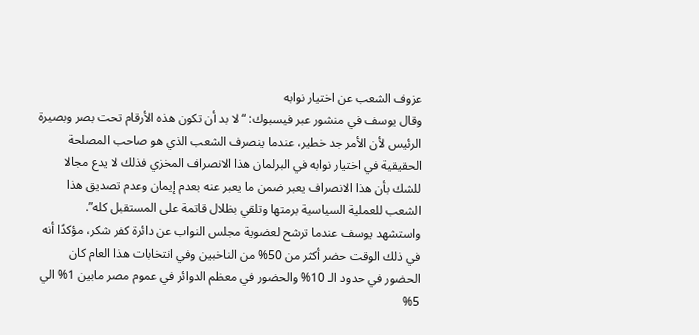عزوف الشعب عن اختيار نوابه
وقال يوسف في منشور عبر فيسبوك: “لا بد أن تكون هذه الأرقام تحت بصر وبصيرة الرئيس لأن الأمر جد خطير، عندما ينصرف الشعب الذي هو صاحب المصلحة الحقيقية في اختيار نوابه في البرلمان هذا الانصراف المخزي فذلك لا يدع مجالا للشك بأن هذا الانصراف يعبر ضمن ما يعبر عنه بعدم إيمان وعدم تصديق هذا الشعب للعملية السياسية برمتها وتلقي بظلال قاتمة على المستقبل كله”.
واستشهد يوسف عندما ترشح لعضوية مجلس النواب عن دائرة كفر شكر، مؤكدًا أنه في ذلك الوقت حضر أكثر من 50% من الناخبين وفي انتخابات هذا العام كان الحضور في حدود الـ 10% والحضور في معظم الدوائر في عموم مصر مابين 1% الي 5%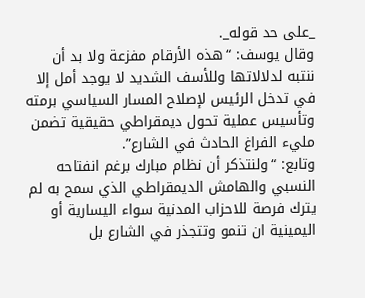_على حد قوله_.
وقال يوسف: “هذه الأرقام مفزعة ولا بد أن ننتبه لدلالاتها وللأسف الشديد لا يوجد أمل إلا في تدخل الرئيس لإصلاح المسار السياسي برمته وتأسيس عملية تحول ديمقراطي حقيقية تضمن مليء الفراغ الحادث في الشارع”.
وتابع: “ولنتذكر أن نظام مبارك برغم انفتاحه النسبي والهامش الديمقراطي الذي سمح به لم يترك فرصة للاحزاب المدنية سواء اليسارية أو اليمينية ان تنمو وتتجذر في الشارع بل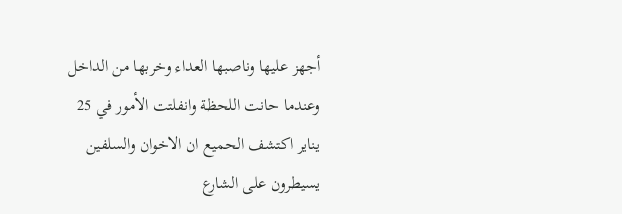أجهز عليها وناصبها العداء وخربها من الداخل وعندما حانت اللحظة وانفلتت الأمور في 25 يناير اكتشف الحميع ان الاخوان والسلفين يسيطرون على الشارع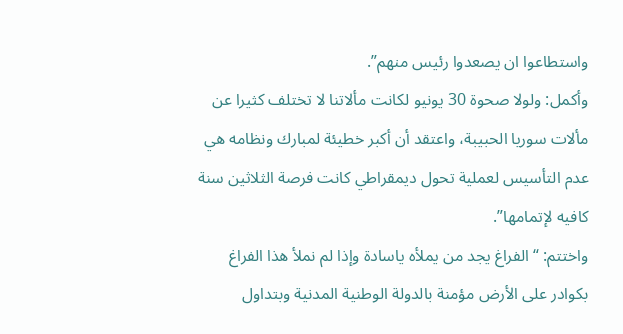واستطاعوا ان يصعدوا رئيس منهم”.
وأكمل: ولولا صحوة 30 يونيو لكانت مألاتنا لا تختلف كثيرا عن مألات سوريا الحبيبة، واعتقد أن أكبر خطيئة لمبارك ونظامه هي عدم التأسيس لعملية تحول ديمقراطي كانت فرصة الثلاثين سنة كافيه لإتمامها”.
واختتم: “الفراغ يجد من يملأه ياسادة وإذا لم نملأ هذا الفراغ بكوادر على الأرض مؤمنة بالدولة الوطنية المدنية وبتداول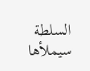السلطة سيملأها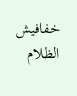خفافيش الظلام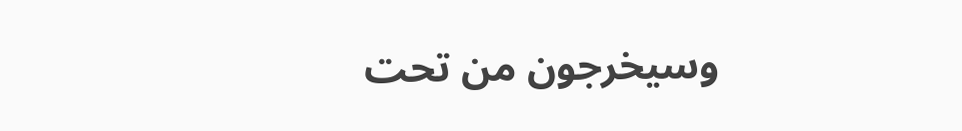وسيخرجون من تحت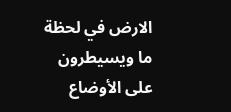الارض في لحظة ما ويسيطرون على الأوضاع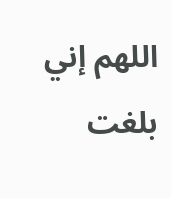اللهم إني بلغت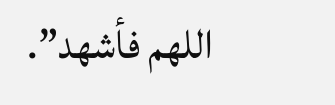اللهم فأشهد”.